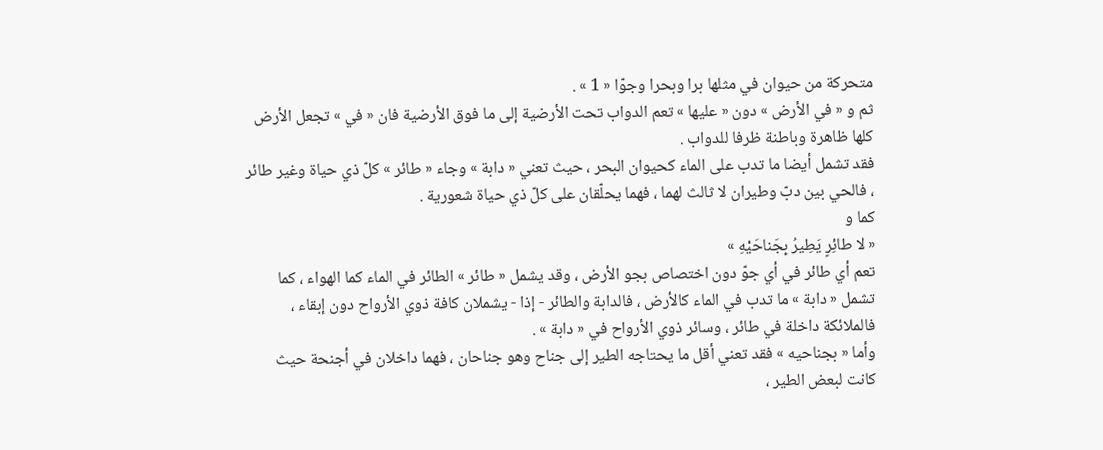متحركة من حيوان في مثلها برا وبحرا وجوّا « 1 » .
ثم و « في الأرض » دون « عليها » تعم الدواب تحت الأرضية إلى ما فوق الأرضية فان « في » تجعل الأرض كلها ظاهرة وباطنة ظرفا للدواب .
فقد تشمل أيضا ما تدب على الماء كحيوان البحر ، حيث تعني « دابة » وجاء « طائر » كلّ ذي حياة وغير طائر ، فالحي بين دبّ وطيران لا ثالث لهما ، فهما يحلّقان على كلّ ذي حياة شعورية .
كما و
« لا طائِرٍ يَطِيرُ بِجَناحَيْهِ »
تعم أي طائر في أي جوّ دون اختصاص بجو الأرض ، وقد يشمل « طائر » الطائر في الماء كما الهواء ، كما تشمل « دابة » ما تدب في الماء كالأرض ، فالدابة والطائر - إذا - يشملان كافة ذوي الأرواح دون إبقاء ، فالملائكة داخلة في طائر ، وسائر ذوي الأرواح في « دابة » .
وأما « بجناحيه » فقد تعني أقل ما يحتاجه الطير إلى جناح وهو جناحان ، فهما داخلان في أجنحة حيث كانت لبعض الطير ،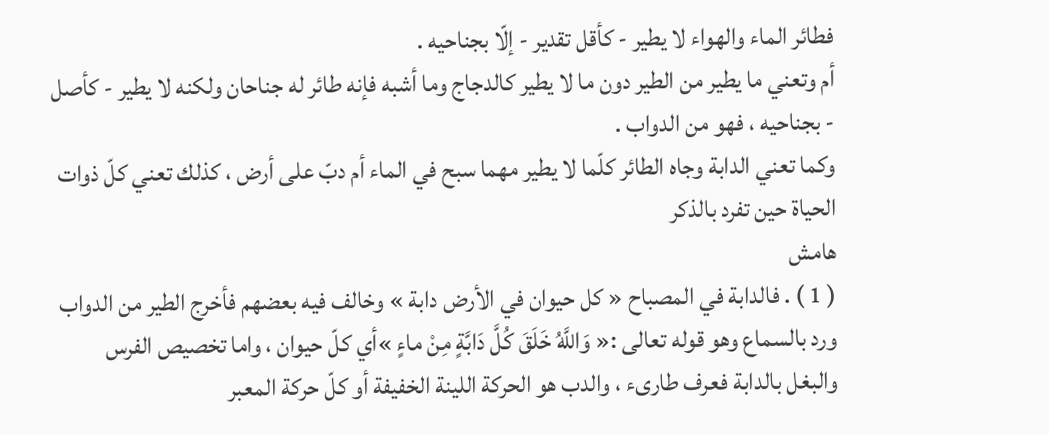فطائر الماء والهواء لا يطير - كأقل تقدير - إلّا بجناحيه .
أم وتعني ما يطير من الطير دون ما لا يطير كالدجاج وما أشبه فإنه طائر له جناحان ولكنه لا يطير - كأصل - بجناحيه ، فهو من الدواب .
وكما تعني الدابة وجاه الطائر كلّما لا يطير مهما سبح في الماء أم دبّ على أرض ، كذلك تعني كلّ ذوات الحياة حين تفرد بالذكر
هامش
( 1 ) . فالدابة في المصباح « كل حيوان في الأرض دابة » وخالف فيه بعضهم فأخرج الطير من الدواب ورد بالسماع وهو قوله تعالى :« وَاللَّهُ خَلَقَ كُلَّ دَابَّةٍ مِنْ ماءٍ »أي كلّ حيوان ، واما تخصيص الفرس والبغل بالدابة فعرف طارىء ، والدب هو الحركة اللينة الخفيفة أو كلّ حركة المعبر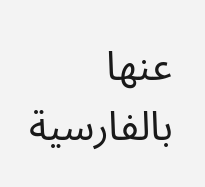عنها بالفارسية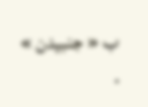ب « جنبيدن » .